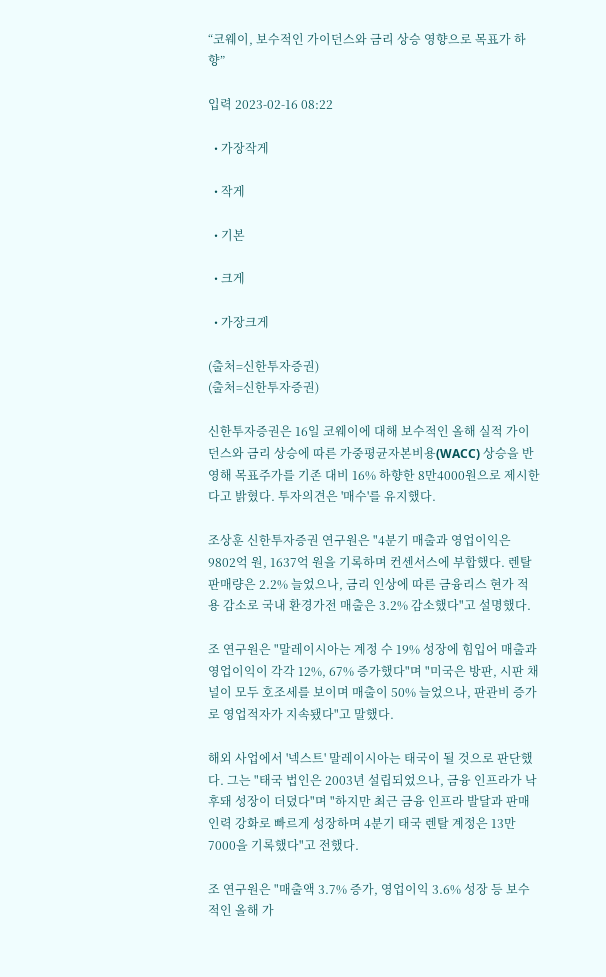“코웨이, 보수적인 가이던스와 금리 상승 영향으로 목표가 하향”

입력 2023-02-16 08:22

  • 가장작게

  • 작게

  • 기본

  • 크게

  • 가장크게

(출처=신한투자증권)
(출처=신한투자증권)

신한투자증권은 16일 코웨이에 대해 보수적인 올해 실적 가이던스와 금리 상승에 따른 가중평균자본비용(WACC) 상승을 반영해 목표주가를 기존 대비 16% 하향한 8만4000원으로 제시한다고 밝혔다. 투자의견은 '매수'를 유지했다.

조상훈 신한투자증권 연구원은 "4분기 매출과 영업이익은 9802억 원, 1637억 원을 기록하며 컨센서스에 부합했다. 렌탈 판매량은 2.2% 늘었으나, 금리 인상에 따른 금융리스 현가 적용 감소로 국내 환경가전 매출은 3.2% 감소했다"고 설명했다.

조 연구원은 "말레이시아는 계정 수 19% 성장에 힘입어 매출과 영업이익이 각각 12%, 67% 증가했다"며 "미국은 방판, 시판 채널이 모두 호조세를 보이며 매출이 50% 늘었으나, 판관비 증가로 영업적자가 지속됐다"고 말했다.

해외 사업에서 '넥스트' 말레이시아는 태국이 될 것으로 판단했다. 그는 "태국 법인은 2003년 설립되었으나, 금융 인프라가 낙후돼 성장이 더뎠다"며 "하지만 최근 금융 인프라 발달과 판매 인력 강화로 빠르게 성장하며 4분기 태국 렌탈 계정은 13만7000을 기록했다"고 전했다.

조 연구원은 "매출액 3.7% 증가, 영업이익 3.6% 성장 등 보수적인 올해 가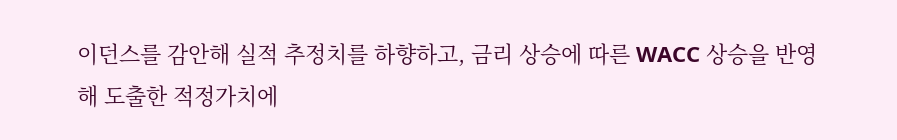이던스를 감안해 실적 추정치를 하향하고, 금리 상승에 따른 WACC 상승을 반영해 도출한 적정가치에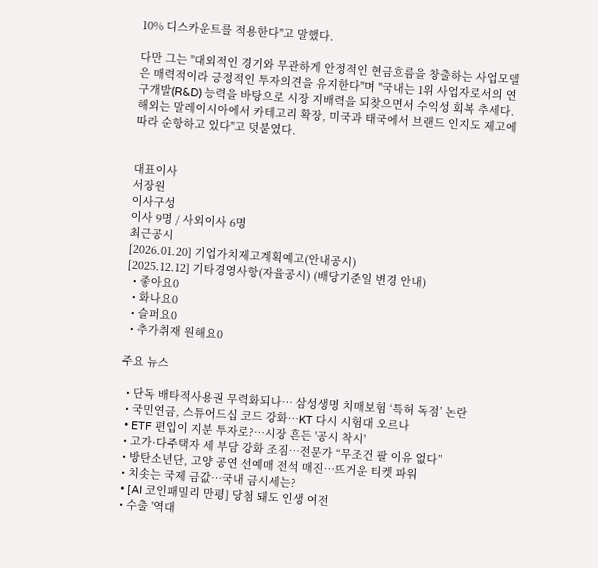10% 디스카운트를 적용한다"고 말했다.

다만 그는 "대외적인 경기와 무관하게 안정적인 현금흐름을 창출하는 사업모델은 매력적이라 긍정적인 투자의견을 유지한다"며 "국내는 1위 사업자로서의 연구개발(R&D) 능력을 바탕으로 시장 지배력을 되찾으면서 수익성 회복 추세다. 해외는 말레이시아에서 카테고리 확장, 미국과 태국에서 브랜드 인지도 제고에 따라 순항하고 있다"고 덧붙였다.


대표이사
서장원
이사구성
이사 9명 / 사외이사 6명
최근공시
[2026.01.20] 기업가치제고계획예고(안내공시)
[2025.12.12] 기타경영사항(자율공시) (배당기준일 변경 안내)
  • 좋아요0
  • 화나요0
  • 슬퍼요0
  • 추가취재 원해요0

주요 뉴스

  • 단독 배타적사용권 무력화되나… 삼성생명 치매보험 ‘특허 독점’ 논란
  • 국민연금, 스튜어드십 코드 강화…KT 다시 시험대 오르나
  • ETF 편입이 지분 투자로?…시장 흔든 '공시 착시'
  • 고가·다주택자 세 부담 강화 조짐…전문가 “무조건 팔 이유 없다”
  • 방탄소년단, 고양 공연 선예매 전석 매진⋯뜨거운 티켓 파워
  • 치솟는 국제 금값…국내 금시세는?
  • [AI 코인패밀리 만평] 당첨 돼도 인생 여전
  • 수출 '역대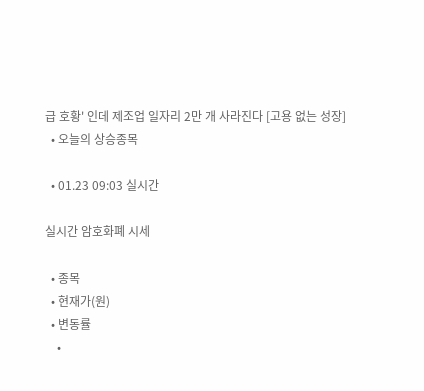급 호황' 인데 제조업 일자리 2만 개 사라진다 [고용 없는 성장]
  • 오늘의 상승종목

  • 01.23 09:03 실시간

실시간 암호화폐 시세

  • 종목
  • 현재가(원)
  • 변동률
    •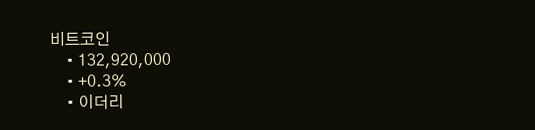비트코인
    • 132,920,000
    • +0.3%
    • 이더리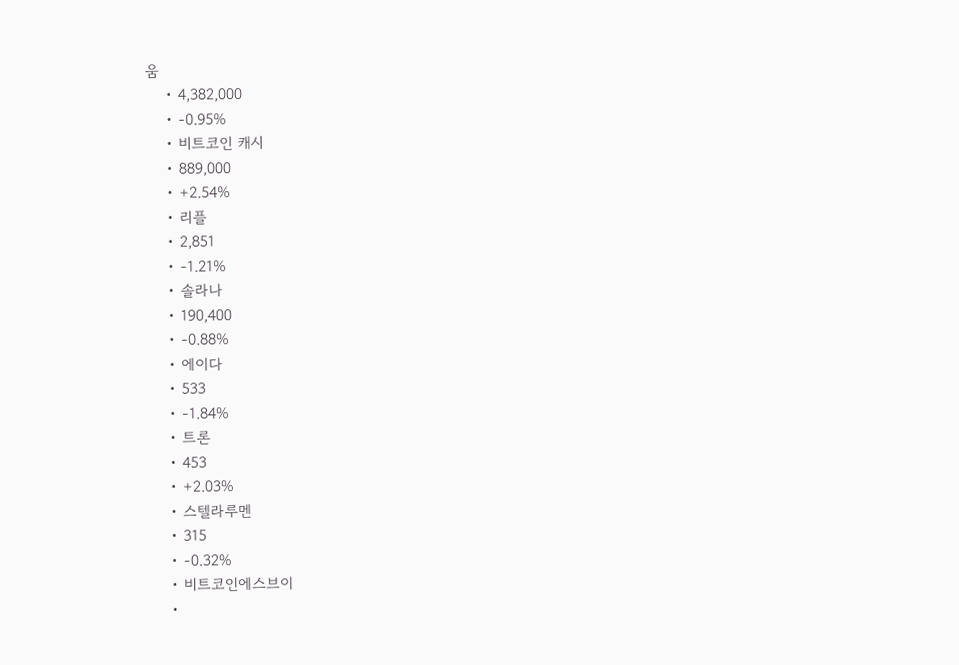움
    • 4,382,000
    • -0.95%
    • 비트코인 캐시
    • 889,000
    • +2.54%
    • 리플
    • 2,851
    • -1.21%
    • 솔라나
    • 190,400
    • -0.88%
    • 에이다
    • 533
    • -1.84%
    • 트론
    • 453
    • +2.03%
    • 스텔라루멘
    • 315
    • -0.32%
    • 비트코인에스브이
    •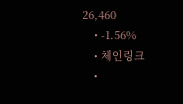26,460
    • -1.56%
    • 체인링크
    •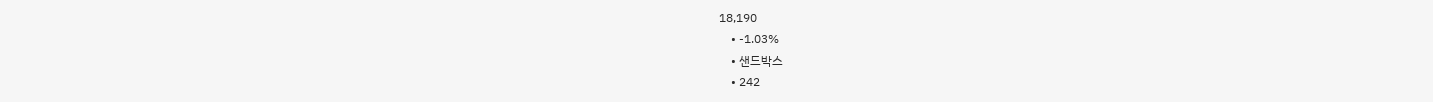18,190
    • -1.03%
    • 샌드박스
    • 242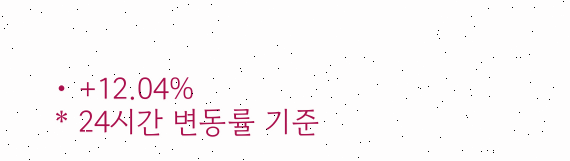• +12.04%
* 24시간 변동률 기준